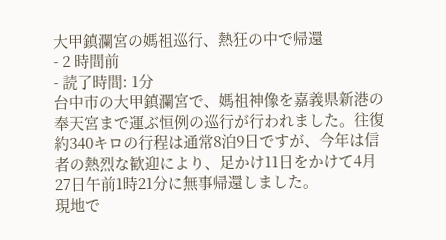大甲鎮瀾宮の媽祖巡行、熱狂の中で帰還
- 2 時間前
- 読了時間: 1分
台中市の大甲鎮瀾宮で、媽祖神像を嘉義県新港の奉天宮まで運ぶ恒例の巡行が行われました。往復約340キロの行程は通常8泊9日ですが、今年は信者の熱烈な歓迎により、足かけ11日をかけて4月27日午前1時21分に無事帰還しました。
現地で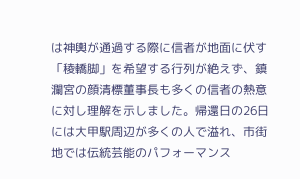は神輿が通過する際に信者が地面に伏す「稜轎脚」を希望する行列が絶えず、鎮瀾宮の顔清標董事長も多くの信者の熱意に対し理解を示しました。帰還日の26日には大甲駅周辺が多くの人で溢れ、市街地では伝統芸能のパフォーマンス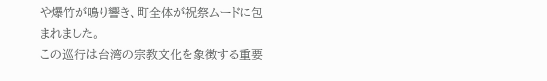や爆竹が鳴り響き、町全体が祝祭ムードに包まれました。
この巡行は台湾の宗教文化を象徴する重要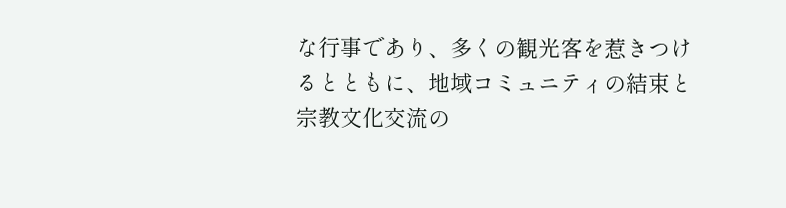な行事であり、多くの観光客を惹きつけるとともに、地域コミュニティの結束と宗教文化交流の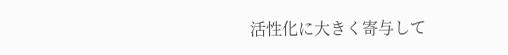活性化に大きく寄与して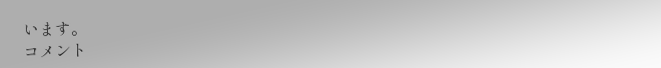います。
コメント